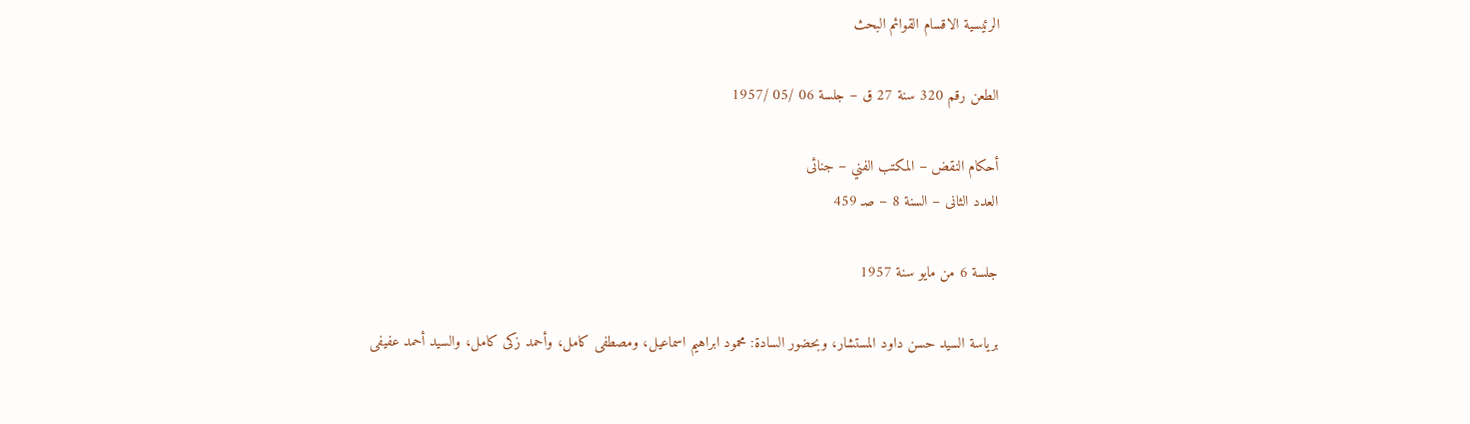الرئيسية الاقسام القوائم البحث

الطعن رقم 320 سنة 27 ق – جلسة 06 /05 /1957

أحكام النقض – المكتب الفني – جنائى
العدد الثانى – السنة 8 – صـ 459

جلسة 6 من مايو سنة 1957

برياسة السيد حسن داود المستشار، وبحضور السادة: محمود ابراهيم اسماعيل، ومصطفى كامل، وأحمد زكى كامل، والسيد أحمد عفيفى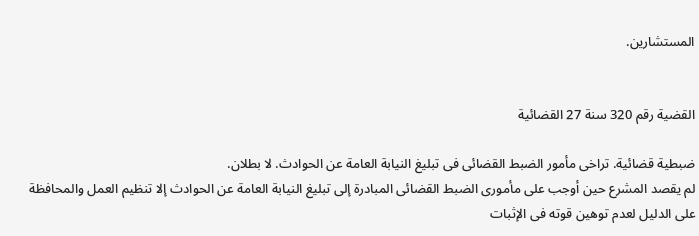المستشارين.


القضية رقم 320 سنة 27 القضائية

ضبطية قضائية. تراخى مأمور الضبط القضائى فى تبليغ النيابة العامة عن الحوادث. لا بطلان.
لم يقصد المشرع حين أوجب على مأمورى الضبط القضائى المبادرة إلى تبليغ النيابة العامة عن الحوادث إلا تنظيم العمل والمحافظة على الدليل لعدم توهين قوته فى الإثبات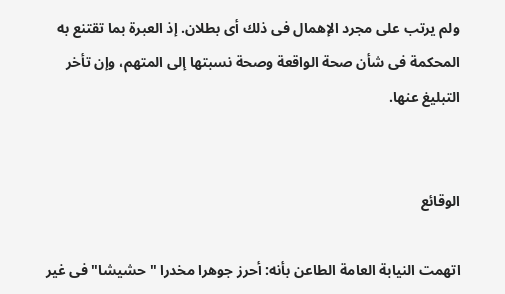ولم يرتب على مجرد الإهمال فى ذلك أى بطلان. إذ العبرة بما تقتنع به المحكمة فى شأن صحة الواقعة وصحة نسبتها إلى المتهم، وإن تأخر التبليغ عنها.


الوقائع

اتهمت النيابة العامة الطاعن بأنه: أحرز جوهرا مخدرا " حشيشا" فى غير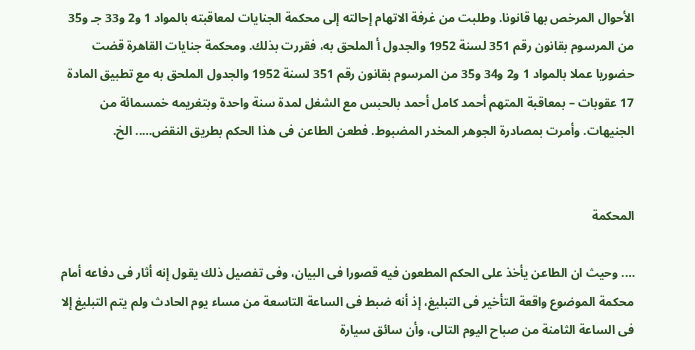الأحوال المرخص بها قانونا. وطلبت من غرفة الاتهام إحالته إلى محكمة الجنايات لمعاقبته بالمواد 1 و2 و33 جـ و35 من المرسوم بقانون رقم 351 لسنة 1952 والجدول أ الملحق به، فقررت بذلك. ومحكمة جنايات القاهرة قضت حضوريا عملا بالمواد 1 و2 و34 و35 من المرسوم بقانون رقم 351 لسنة 1952 والجدول الملحق به مع تطبيق المادة 17 عقوبات – بمعاقبة المتهم أحمد كامل أحمد بالحبس مع الشغل لمدة سنة واحدة وبتغريمه خمسمائة من الجنيهات. وأمرت بمصادرة الجوهر المخدر المضبوط. فطعن الطاعن فى هذا الحكم بطريق النقض….. الخ.


المحكمة

…. وحيث ان الطاعن يأخذ على الحكم المطعون فيه قصورا فى البيان، وفى تفصيل ذلك يقول إنه أثار فى دفاعه أمام محكمة الموضوع واقعة التأخير فى التبليغ، إذ أنه ضبط فى الساعة التاسعة من مساء يوم الحادث ولم يتم التبليغ إلا فى الساعة الثامنة من صباح اليوم التالى، وأن سائق سيارة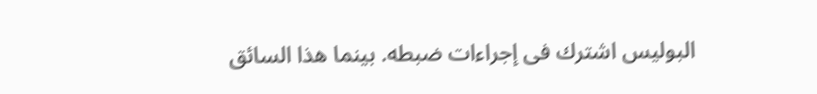البوليس اشترك فى إجراءات ضبطه. بينما هذا السائق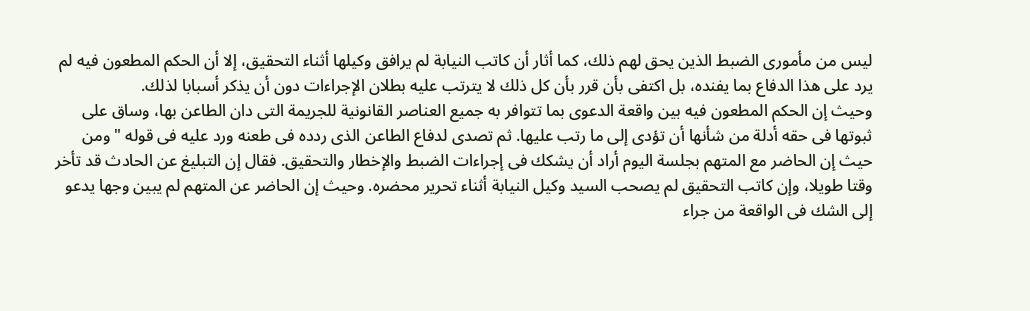ليس من مأمورى الضبط الذين يحق لهم ذلك، كما أثار أن كاتب النيابة لم يرافق وكيلها أثناء التحقيق، إلا أن الحكم المطعون فيه لم يرد على هذا الدفاع بما يفنده، بل اكتفى بأن قرر بأن كل ذلك لا يترتب عليه بطلان الإجراءات دون أن يذكر أسبابا لذلك.
وحيث إن الحكم المطعون فيه بين واقعة الدعوى بما تتوافر به جميع العناصر القانونية للجريمة التى دان الطاعن بها، وساق على ثبوتها فى حقه أدلة من شأنها أن تؤدى إلى ما رتب عليها. ثم تصدى لدفاع الطاعن الذى ردده فى طعنه ورد عليه فى قوله " ومن حيث إن الحاضر مع المتهم بجلسة اليوم أراد أن يشكك فى إجراءات الضبط والإخطار والتحقيق. فقال إن التبليغ عن الحادث قد تأخر وقتا طويلا، وإن كاتب التحقيق لم يصحب السيد وكيل النيابة أثناء تحرير محضره. وحيث إن الحاضر عن المتهم لم يبين وجها يدعو إلى الشك فى الواقعة من جراء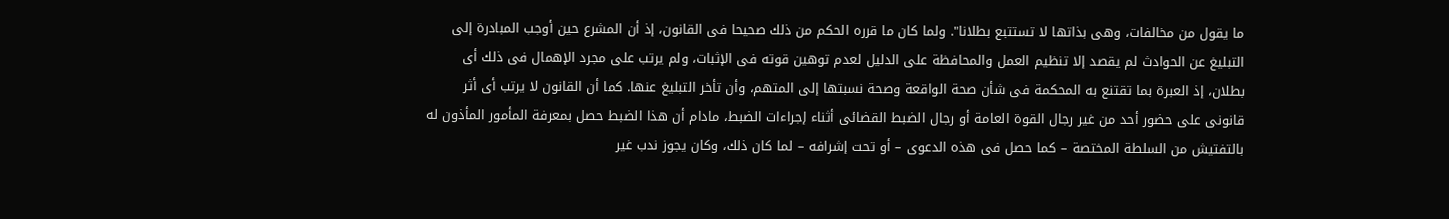ما يقول من مخالفات، وهى بذاتها لا تستتبع بطلانا". ولما كان ما قرره الحكم من ذلك صحيحا فى القانون، إذ أن المشرع حين أوجب المبادرة إلى التبليغ عن الحوادث لم يقصد إلا تنظيم العمل والمحافظة على الدليل لعدم توهين قوته فى الإثبات، ولم يرتب على مجرد الإهمال فى ذلك أى بطلان، إذ العبرة بما تقتنع به المحكمة فى شأن صحة الواقعة وصحة نسبتها إلى المتهم، وأن تأخر التبليغ عنها. كما أن القانون لا يرتب أى أثر قانونى على حضور أحد من غير رجال القوة العامة أو رجال الضبط القضائى أثناء إجراءات الضبط، مادام أن هذا الضبط حصل بمعرفة المأمور المأذون له بالتفتيش من السلطة المختصة – كما حصل فى هذه الدعوى – أو تحت إشرافه – لما كان ذلك، وكان يجوز ندب غير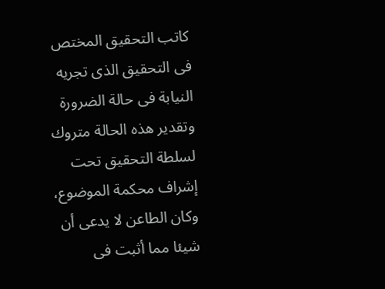كاتب التحقيق المختص فى التحقيق الذى تجريه النيابة فى حالة الضرورة وتقدير هذه الحالة متروك لسلطة التحقيق تحت إشراف محكمة الموضوع، وكان الطاعن لا يدعى أن شيئا مما أثبت فى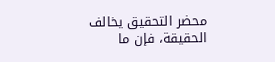محضر التحقيق يخالف الحقيقة، فإن ما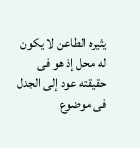يثيره الطاعن لا يكون له محل إذ هو فى حقيقته عود إلى الجدل فى موضوع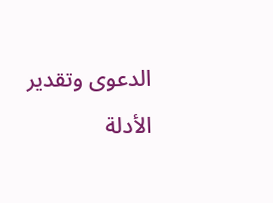الدعوى وتقدير الأدلة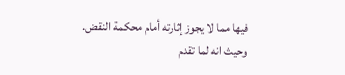فيها مما لا يجوز إثارته أمام محكمة النقض.
وحيث انه لما تقدم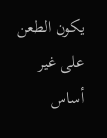يكون الطعن على غير أساس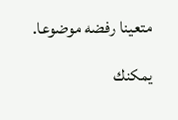متعينا رفضه موضوعا.

يمكنك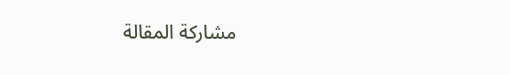مشاركة المقالة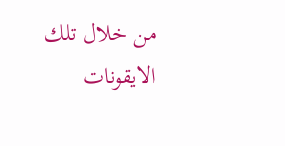من خلال تلك الايقونات